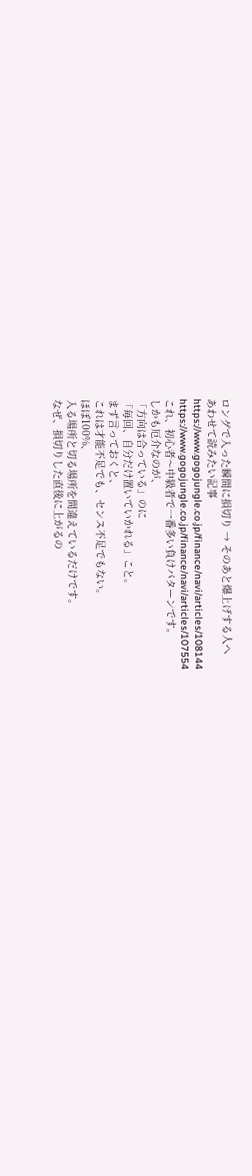ロングで入った瞬間に損切り → そのあと爆上げする人へ
あわせて読みたい記事
https://www.gogojungle.co.jp/finance/navi/articles/108144
https://www.gogojungle.co.jp/finance/navi/articles/107554
これ、初心者〜中級者で一番多い負けパターンです。
しかも厄介なのが、
「方向は合っている」のに
「毎回、自分だけ置いていかれる」こと。
まず言っておくと、
これは才能不足でも、センス不足でもない。
ほぼ100%、
入る場所と切る場所を間違えているだけです。
なぜ、損切りした直後に上がるの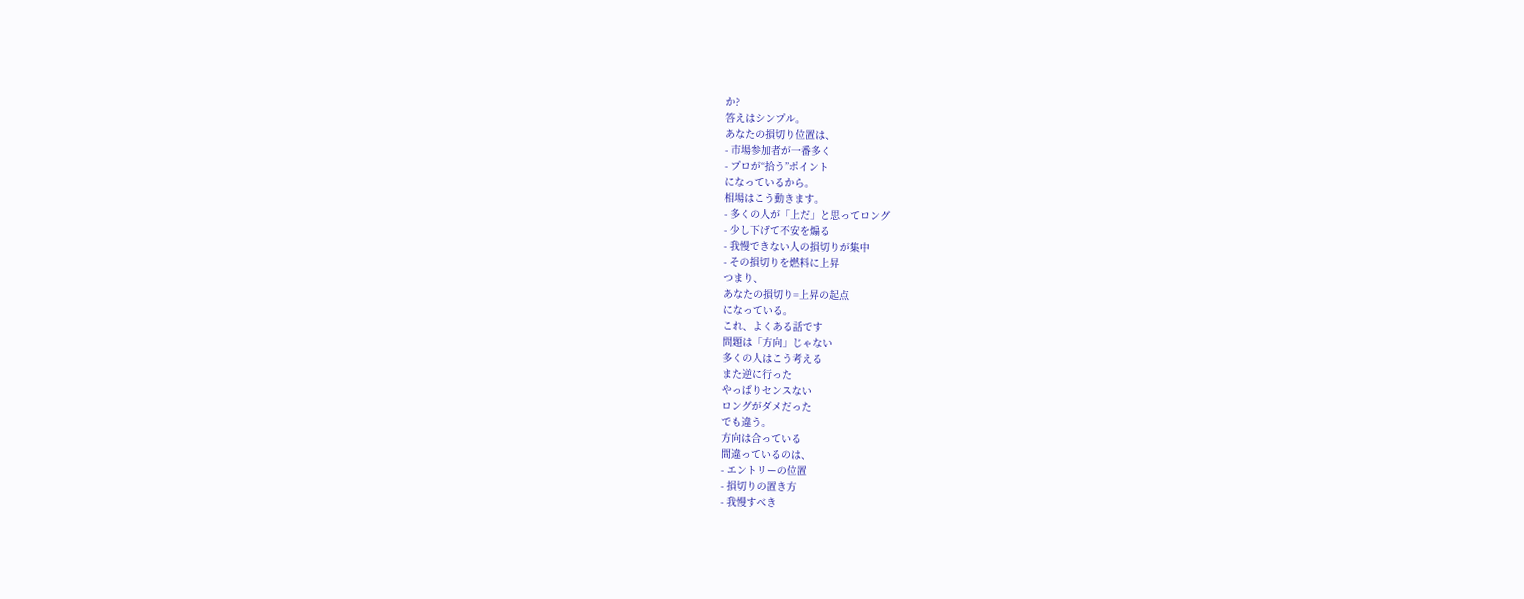か?
答えはシンプル。
あなたの損切り位置は、
- 市場参加者が一番多く
- プロが“拾う”ポイント
になっているから。
相場はこう動きます。
- 多くの人が「上だ」と思ってロング
- 少し下げて不安を煽る
- 我慢できない人の損切りが集中
- その損切りを燃料に上昇
つまり、
あなたの損切り=上昇の起点
になっている。
これ、よくある話です
問題は「方向」じゃない
多くの人はこう考える
また逆に行った
やっぱりセンスない
ロングがダメだった
でも違う。
方向は合っている
間違っているのは、
- エントリーの位置
- 損切りの置き方
- 我慢すべき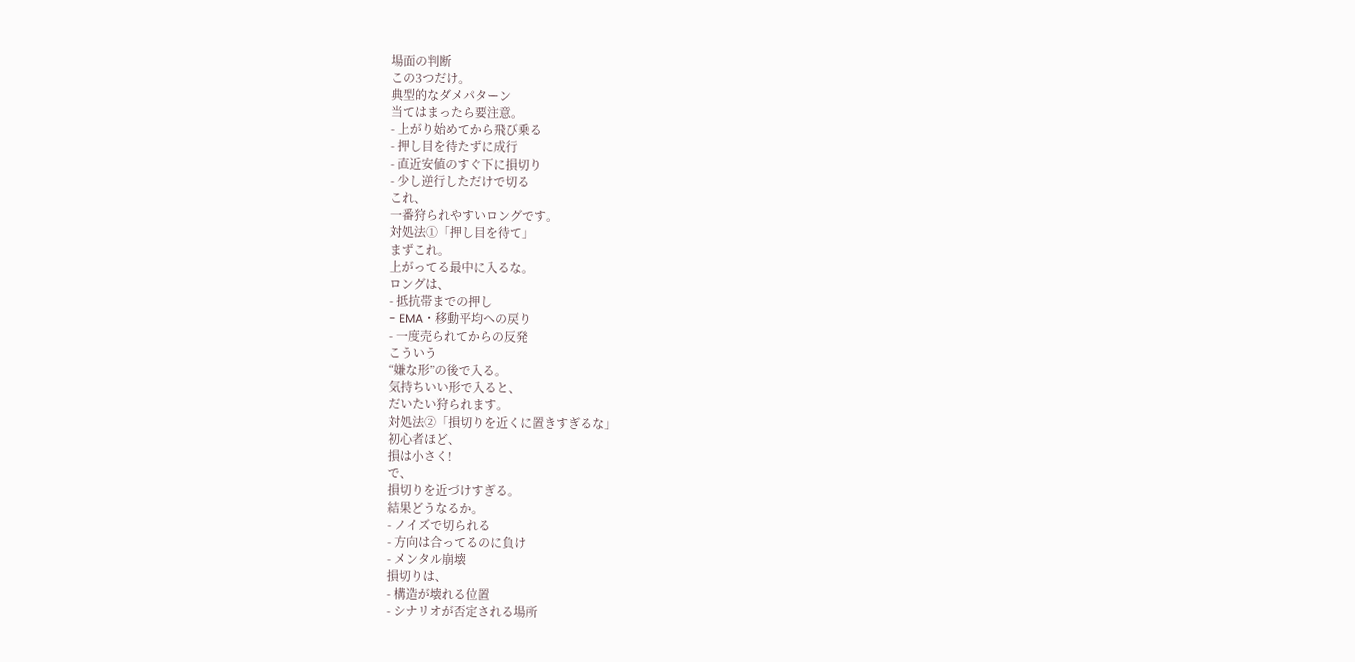場面の判断
この3つだけ。
典型的なダメパターン
当てはまったら要注意。
- 上がり始めてから飛び乗る
- 押し目を待たずに成行
- 直近安値のすぐ下に損切り
- 少し逆行しただけで切る
これ、
一番狩られやすいロングです。
対処法①「押し目を待て」
まずこれ。
上がってる最中に入るな。
ロングは、
- 抵抗帯までの押し
- EMA・移動平均への戻り
- 一度売られてからの反発
こういう
“嫌な形”の後で入る。
気持ちいい形で入ると、
だいたい狩られます。
対処法②「損切りを近くに置きすぎるな」
初心者ほど、
損は小さく!
で、
損切りを近づけすぎる。
結果どうなるか。
- ノイズで切られる
- 方向は合ってるのに負け
- メンタル崩壊
損切りは、
- 構造が壊れる位置
- シナリオが否定される場所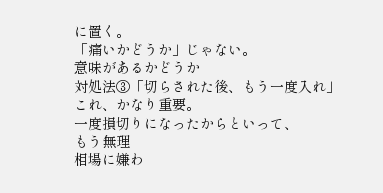に置く。
「痛いかどうか」じゃない。
意味があるかどうか
対処法③「切らされた後、もう一度入れ」
これ、かなり重要。
一度損切りになったからといって、
もう無理
相場に嫌わ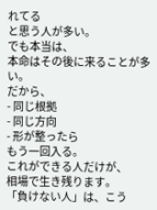れてる
と思う人が多い。
でも本当は、
本命はその後に来ることが多い。
だから、
- 同じ根拠
- 同じ方向
- 形が整ったら
もう一回入る。
これができる人だけが、
相場で生き残ります。
「負けない人」は、こう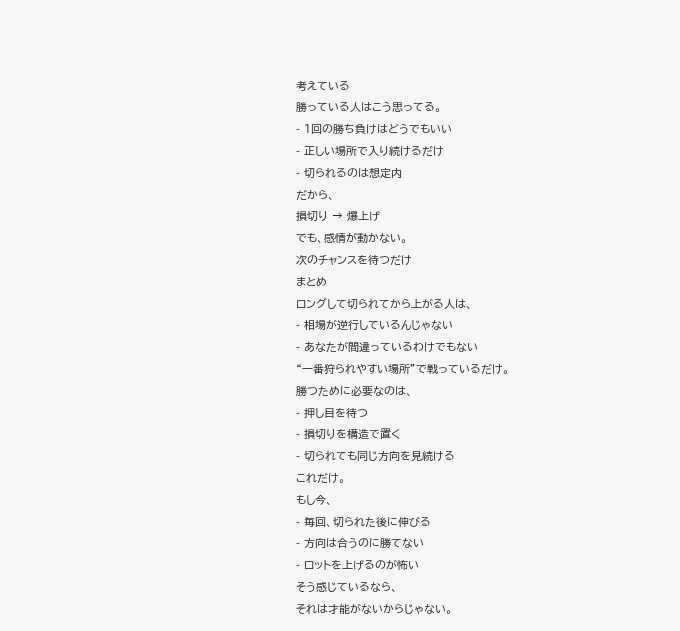考えている
勝っている人はこう思ってる。
- 1回の勝ち負けはどうでもいい
- 正しい場所で入り続けるだけ
- 切られるのは想定内
だから、
損切り → 爆上げ
でも、感情が動かない。
次のチャンスを待つだけ
まとめ
ロングして切られてから上がる人は、
- 相場が逆行しているんじゃない
- あなたが間違っているわけでもない
“一番狩られやすい場所”で戦っているだけ。
勝つために必要なのは、
- 押し目を待つ
- 損切りを構造で置く
- 切られても同じ方向を見続ける
これだけ。
もし今、
- 毎回、切られた後に伸びる
- 方向は合うのに勝てない
- ロットを上げるのが怖い
そう感じているなら、
それは才能がないからじゃない。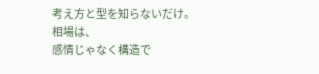考え方と型を知らないだけ。
相場は、
感情じゃなく構造で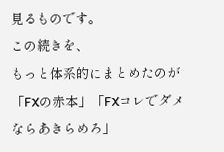見るものです。
この続きを、
もっと体系的にまとめたのが「FXの赤本」「FXコレでダメならあきらめろ」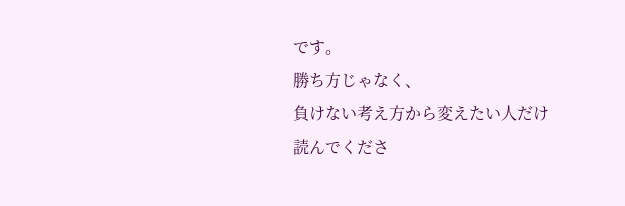です。
勝ち方じゃなく、
負けない考え方から変えたい人だけ
読んでくださ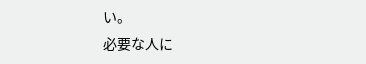い。
必要な人に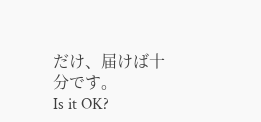だけ、届けば十分です。
Is it OK?